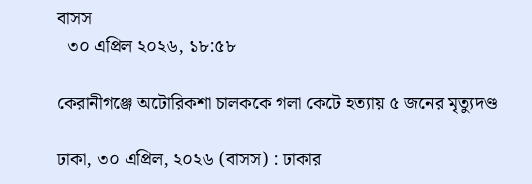বাসস
  ৩০ এপ্রিল ২০২৬, ১৮:৫৮

কেরানীগঞ্জে অটোরিকশা চালককে গলা কেটে হত্যায় ৫ জনের মৃত্যুদণ্ড

ঢাকা, ৩০ এপ্রিল, ২০২৬ (বাসস) : ঢাকার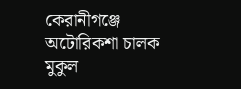কেরানীগঞ্জে অটোরিকশা চালক মুকুল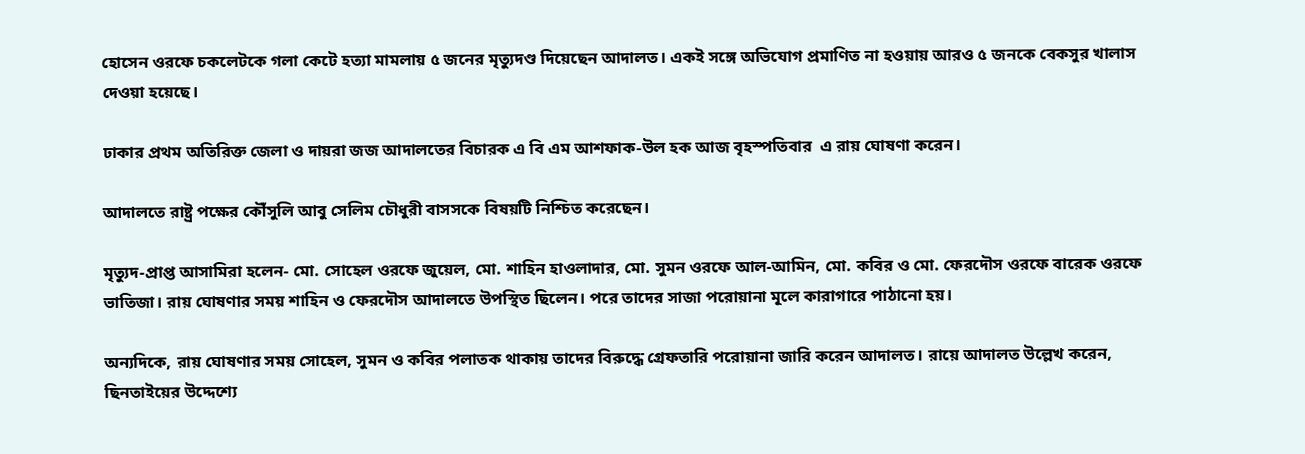হোসেন ওরফে চকলেটকে গলা কেটে হত্যা মামলায় ৫ জনের মৃত্যুদণ্ড দিয়েছেন আদালত। একই সঙ্গে অভিযোগ প্রমাণিত না হওয়ায় আরও ৫ জনকে বেকসুর খালাস দেওয়া হয়েছে।

ঢাকার প্রথম অতিরিক্ত জেলা ও দায়রা জজ আদালতের বিচারক এ বি এম আশফাক-উল হক আজ বৃহস্পতিবার  এ রায় ঘোষণা করেন।

আদালতে রাষ্ট্র পক্ষের কৌঁসুলি আবু সেলিম চৌধুরী বাসসকে বিষয়টি নিশ্চিত করেছেন।

মৃত্যুদ-প্রাপ্ত আসামিরা হলেন- মো. সোহেল ওরফে জুয়েল, মো. শাহিন হাওলাদার, মো. সুমন ওরফে আল-আমিন, মো. কবির ও মো. ফেরদৌস ওরফে বারেক ওরফে ভাতিজা। রায় ঘোষণার সময় শাহিন ও ফেরদৌস আদালতে উপস্থিত ছিলেন। পরে তাদের সাজা পরোয়ানা মূলে কারাগারে পাঠানো হয়।

অন্যদিকে, রায় ঘোষণার সময় সোহেল, সুমন ও কবির পলাতক থাকায় তাদের বিরুদ্ধে গ্রেফতারি পরোয়ানা জারি করেন আদালত। রায়ে আদালত উল্লেখ করেন, ছিনতাইয়ের উদ্দেশ্যে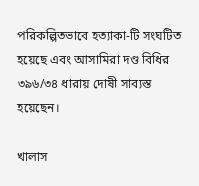পরিকল্পিতভাবে হত্যাকা-টি সংঘটিত হয়েছে এবং আসামিরা দণ্ড বিধির ৩৯৬/৩৪ ধারায় দোষী সাব্যস্ত হয়েছেন।

খালাস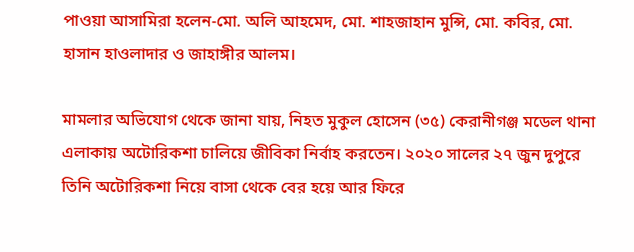পাওয়া আসামিরা হলেন-মো. অলি আহমেদ, মো. শাহজাহান মুন্সি, মো. কবির, মো. হাসান হাওলাদার ও জাহাঙ্গীর আলম।

মামলার অভিযোগ থেকে জানা যায়, নিহত মুকুল হোসেন (৩৫) কেরানীগঞ্জ মডেল থানা এলাকায় অটোরিকশা চালিয়ে জীবিকা নির্বাহ করতেন। ২০২০ সালের ২৭ জুন দুপুরে তিনি অটোরিকশা নিয়ে বাসা থেকে বের হয়ে আর ফিরে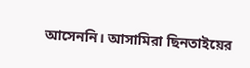আসেননি। আসামিরা ছিনতাইয়ের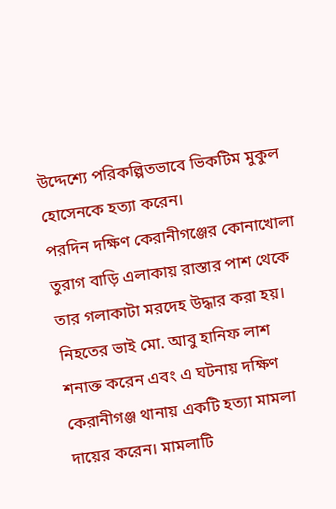উদ্দেশ্যে পরিকল্পিতভাবে ভিকটিম মুকুল হোসেনকে হত্যা করেন।
পরদিন দক্ষিণ কেরানীগঞ্জের কোনাখোলা তুরাগ বাড়ি এলাকায় রাস্তার পাশ থেকে তার গলাকাটা মরদেহ উদ্ধার করা হয়। নিহতের ভাই মো. আবু হানিফ লাশ শনাক্ত করেন এবং এ ঘটনায় দক্ষিণ কেরানীগঞ্জ থানায় একটি হত্যা মামলা দায়ের করেন। মামলাটি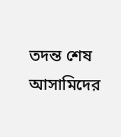তদন্ত শেষ আসামিদের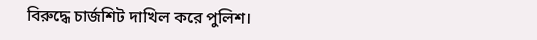বিরুদ্ধে চার্জশিট দাখিল করে পুলিশ।